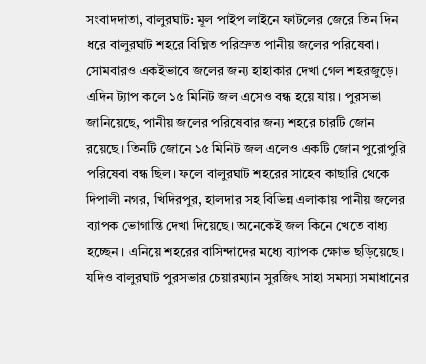সংবাদদাতা, বালুরঘাট: মূল পাইপ লাইনে ফাটলের জেরে তিন দিন ধরে বালুরঘাট শহরে বিঘ্নিত পরিস্রুত পানীয় জলের পরিষেবা। সোমবারও একইভাবে জলের জন্য হাহাকার দেখা গেল শহরজুড়ে। এদিন ট্যাপ কলে ১৫ মিনিট জল এসেও বন্ধ হয়ে যায়। পুরসভা জানিয়েছে, পানীয় জলের পরিষেবার জন্য শহরে চারটি জোন রয়েছে। তিনটি জোনে ১৫ মিনিট জল এলেও একটি জোন পুরোপুরি পরিষেবা বন্ধ ছিল। ফলে বালুরঘাট শহরের সাহেব কাছারি থেকে দিপালী নগর, খিদিরপুর, হালদার সহ বিভিন্ন এলাকায় পানীয় জলের ব্যাপক ভোগান্তি দেখা দিয়েছে। অনেকেই জল কিনে খেতে বাধ্য হচ্ছেন। এনিয়ে শহরের বাসিন্দাদের মধ্যে ব্যাপক ক্ষোভ ছড়িয়েছে।
যদিও বালুরঘাট পুরসভার চেয়ারম্যান সুরজিৎ সাহা সমস্যা সমাধানের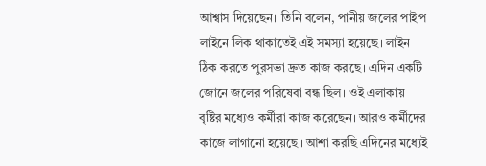আশ্বাস দিয়েছেন। তিনি বলেন, পানীয় জলের পাইপ লাইনে লিক থাকাতেই এই সমস্যা হয়েছে। লাইন ঠিক করতে পুরসভা দ্রুত কাজ করছে। এদিন একটি জোনে জলের পরিষেবা বন্ধ ছিল। ওই এলাকায় বৃষ্টির মধ্যেও কর্মীরা কাজ করেছেন। আরও কর্মীদের কাজে লাগানো হয়েছে। আশা করছি এদিনের মধ্যেই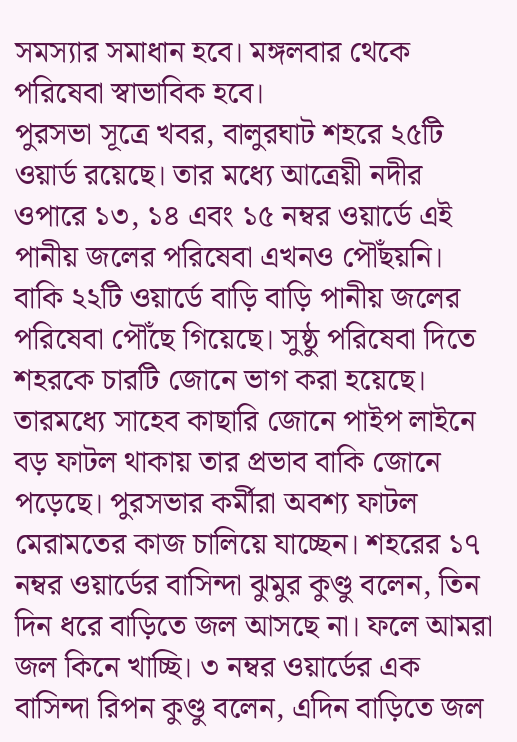সমস্যার সমাধান হবে। মঙ্গলবার থেকে পরিষেবা স্বাভাবিক হবে।
পুরসভা সূত্রে খবর, বালুরঘাট শহরে ২৫টি ওয়ার্ড রয়েছে। তার মধ্যে আত্রেয়ী নদীর ওপারে ১৩, ১৪ এবং ১৫ নম্বর ওয়ার্ডে এই পানীয় জলের পরিষেবা এখনও পৌঁছয়নি। বাকি ২২টি ওয়ার্ডে বাড়ি বাড়ি পানীয় জলের পরিষেবা পৌঁছে গিয়েছে। সুষ্ঠু পরিষেবা দিতে শহরকে চারটি জোনে ভাগ করা হয়েছে। তারমধ্যে সাহেব কাছারি জোনে পাইপ লাইনে বড় ফাটল থাকায় তার প্রভাব বাকি জোনে পড়েছে। পুরসভার কর্মীরা অবশ্য ফাটল মেরামতের কাজ চালিয়ে যাচ্ছেন। শহরের ১৭ নম্বর ওয়ার্ডের বাসিন্দা ঝুমুর কুণ্ডু বলেন, তিন দিন ধরে বাড়িতে জল আসছে না। ফলে আমরা জল কিনে খাচ্ছি। ৩ নম্বর ওয়ার্ডের এক বাসিন্দা রিপন কুণ্ডু বলেন, এদিন বাড়িতে জল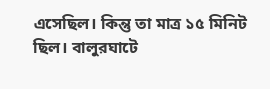এসেছিল। কিন্তু তা মাত্র ১৫ মিনিট ছিল। বালুরঘাটে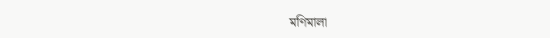মণিমালা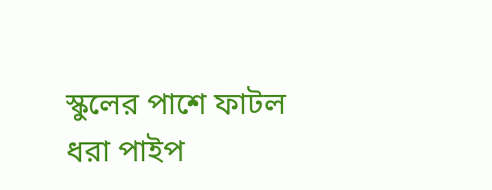স্কুলের পাশে ফাটল ধরা পাইপ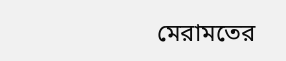মেরামতের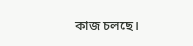কাজ চলছে।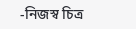-নিজস্ব চিত্র